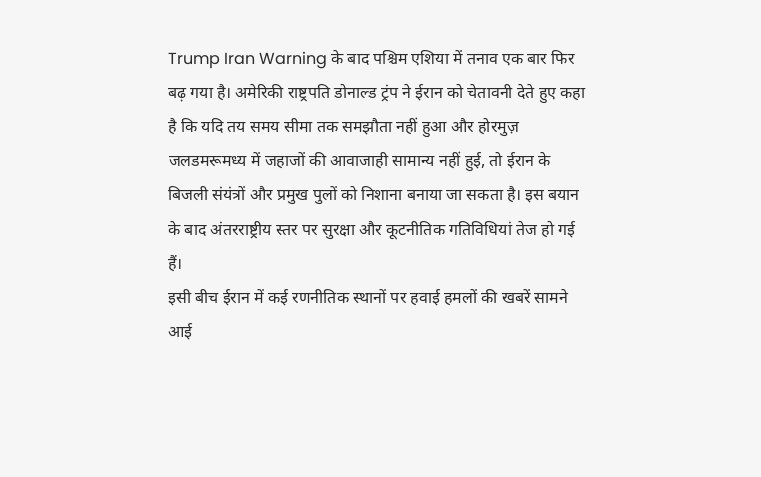Trump Iran Warning के बाद पश्चिम एशिया में तनाव एक बार फिर बढ़ गया है। अमेरिकी राष्ट्रपति डोनाल्ड ट्रंप ने ईरान को चेतावनी देते हुए कहा है कि यदि तय समय सीमा तक समझौता नहीं हुआ और होरमुज़ जलडमरूमध्य में जहाजों की आवाजाही सामान्य नहीं हुई, तो ईरान के बिजली संयंत्रों और प्रमुख पुलों को निशाना बनाया जा सकता है। इस बयान के बाद अंतरराष्ट्रीय स्तर पर सुरक्षा और कूटनीतिक गतिविधियां तेज हो गई हैं।
इसी बीच ईरान में कई रणनीतिक स्थानों पर हवाई हमलों की खबरें सामने आई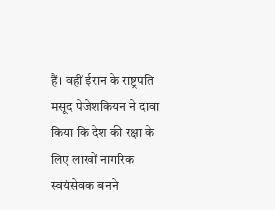हैं। वहीं ईरान के राष्ट्रपति मसूद पेजेशकियन ने दावा किया कि देश की रक्षा के लिए लाखों नागरिक स्वयंसेवक बनने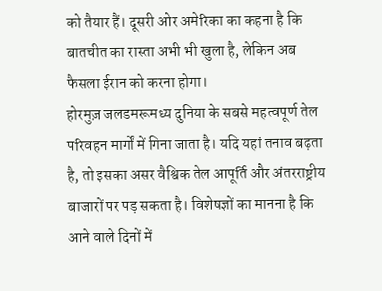को तैयार हैं। दूसरी ओर अमेरिका का कहना है कि बातचीत का रास्ता अभी भी खुला है, लेकिन अब फैसला ईरान को करना होगा।
होरमुज़ जलडमरूमध्य दुनिया के सबसे महत्वपूर्ण तेल परिवहन मार्गों में गिना जाता है। यदि यहां तनाव बढ़ता है, तो इसका असर वैश्विक तेल आपूर्ति और अंतरराष्ट्रीय बाजारों पर पड़ सकता है। विशेषज्ञों का मानना है कि आने वाले दिनों में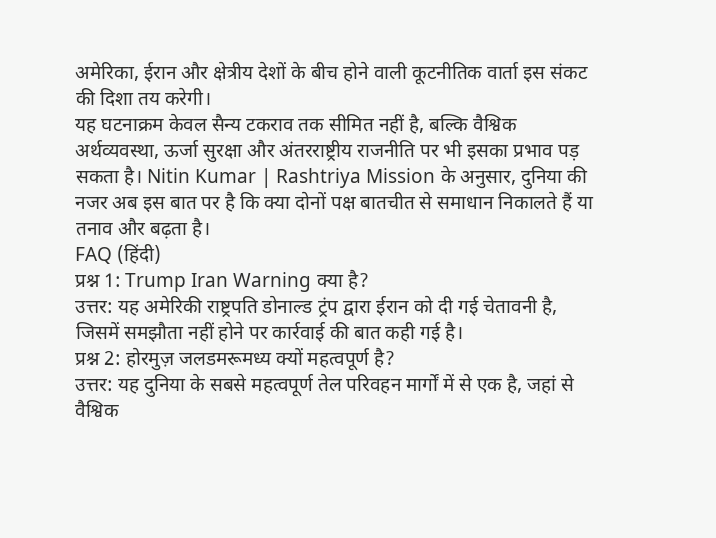अमेरिका, ईरान और क्षेत्रीय देशों के बीच होने वाली कूटनीतिक वार्ता इस संकट की दिशा तय करेगी।
यह घटनाक्रम केवल सैन्य टकराव तक सीमित नहीं है, बल्कि वैश्विक अर्थव्यवस्था, ऊर्जा सुरक्षा और अंतरराष्ट्रीय राजनीति पर भी इसका प्रभाव पड़ सकता है। Nitin Kumar | Rashtriya Mission के अनुसार, दुनिया की नजर अब इस बात पर है कि क्या दोनों पक्ष बातचीत से समाधान निकालते हैं या तनाव और बढ़ता है।
FAQ (हिंदी)
प्रश्न 1: Trump Iran Warning क्या है?
उत्तर: यह अमेरिकी राष्ट्रपति डोनाल्ड ट्रंप द्वारा ईरान को दी गई चेतावनी है, जिसमें समझौता नहीं होने पर कार्रवाई की बात कही गई है।
प्रश्न 2: होरमुज़ जलडमरूमध्य क्यों महत्वपूर्ण है?
उत्तर: यह दुनिया के सबसे महत्वपूर्ण तेल परिवहन मार्गों में से एक है, जहां से वैश्विक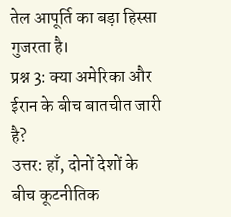तेल आपूर्ति का बड़ा हिस्सा गुजरता है।
प्रश्न 3: क्या अमेरिका और ईरान के बीच बातचीत जारी है?
उत्तर: हाँ, दोनों देशों के बीच कूटनीतिक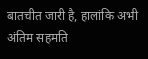बातचीत जारी है, हालांकि अभी अंतिम सहमति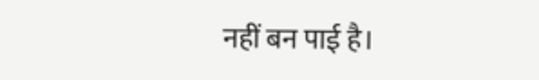नहीं बन पाई है।